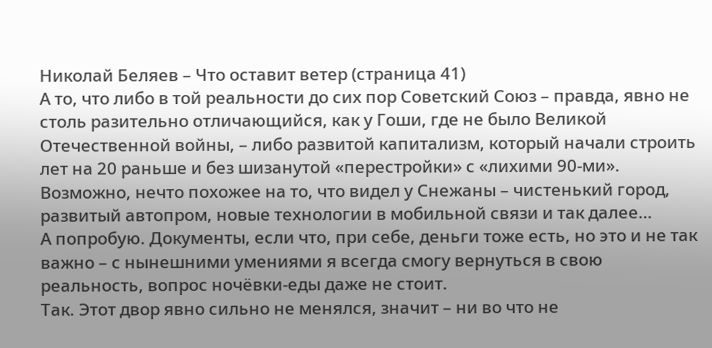Николай Беляев – Что оставит ветер (страница 41)
А то, что либо в той реальности до сих пор Советский Союз – правда, явно не столь разительно отличающийся, как у Гоши, где не было Великой Отечественной войны, – либо развитой капитализм, который начали строить лет на 20 раньше и без шизанутой «перестройки» с «лихими 90-ми». Возможно, нечто похожее на то, что видел у Снежаны – чистенький город, развитый автопром, новые технологии в мобильной связи и так далее…
А попробую. Документы, если что, при себе, деньги тоже есть, но это и не так важно – с нынешними умениями я всегда смогу вернуться в свою реальность, вопрос ночёвки-еды даже не стоит.
Так. Этот двор явно сильно не менялся, значит – ни во что не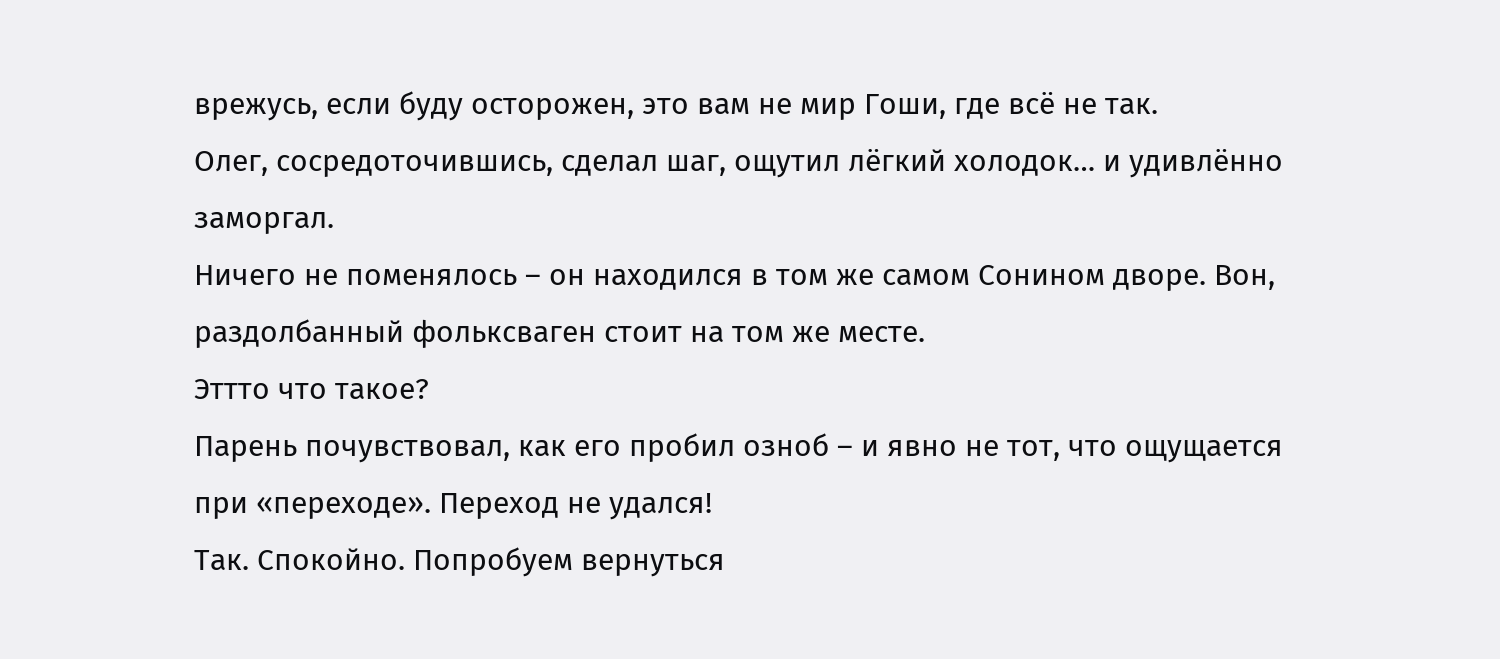врежусь, если буду осторожен, это вам не мир Гоши, где всё не так.
Олег, сосредоточившись, сделал шаг, ощутил лёгкий холодок… и удивлённо заморгал.
Ничего не поменялось – он находился в том же самом Сонином дворе. Вон, раздолбанный фольксваген стоит на том же месте.
Эттто что такое?
Парень почувствовал, как его пробил озноб – и явно не тот, что ощущается при «переходе». Переход не удался!
Так. Спокойно. Попробуем вернуться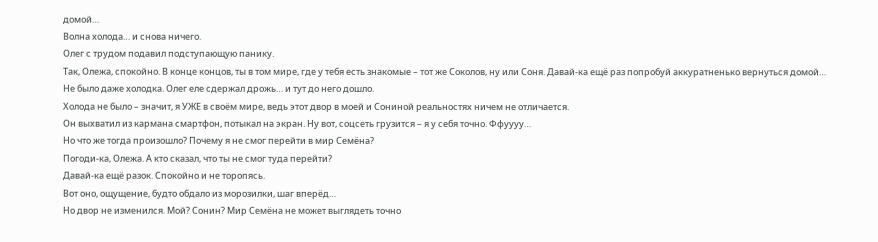домой…
Волна холода… и снова ничего.
Олег с трудом подавил подступающую панику.
Так, Олежа, спокойно. В конце концов, ты в том мире, где у тебя есть знакомые – тот же Соколов, ну или Соня. Давай-ка ещё раз попробуй аккуратненько вернуться домой…
Не было даже холодка. Олег еле сдержал дрожь… и тут до него дошло.
Холода не было – значит, я УЖЕ в своём мире, ведь этот двор в моей и Сониной реальностях ничем не отличается.
Он выхватил из кармана смартфон, потыкал на экран. Ну вот, соцсеть грузится – я у себя точно. Ффуууу…
Но что же тогда произошло? Почему я не смог перейти в мир Семёна?
Погоди-ка, Олежа. А кто сказал, что ты не смог туда перейти?
Давай-ка ещё разок. Спокойно и не торопясь.
Вот оно, ощущение, будто обдало из морозилки, шаг вперёд…
Но двор не изменился. Мой? Сонин? Мир Семёна не может выглядеть точно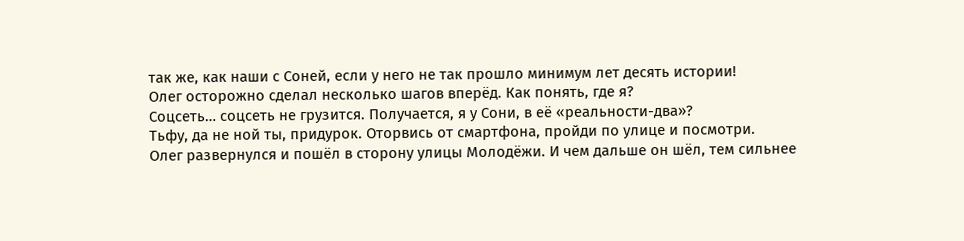так же, как наши с Соней, если у него не так прошло минимум лет десять истории!
Олег осторожно сделал несколько шагов вперёд. Как понять, где я?
Соцсеть… соцсеть не грузится. Получается, я у Сони, в её «реальности-два»?
Тьфу, да не ной ты, придурок. Оторвись от смартфона, пройди по улице и посмотри.
Олег развернулся и пошёл в сторону улицы Молодёжи. И чем дальше он шёл, тем сильнее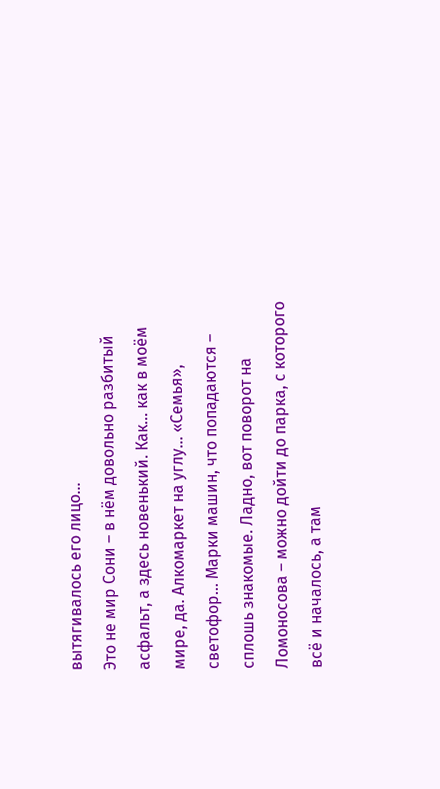вытягивалось его лицо…
Это не мир Сони – в нём довольно разбитый асфальт, а здесь новенький. Как… как в моём мире, да. Алкомаркет на углу… «Семья», светофор… Марки машин, что попадаются – сплошь знакомые. Ладно, вот поворот на Ломоносова – можно дойти до парка, с которого всё и началось, а там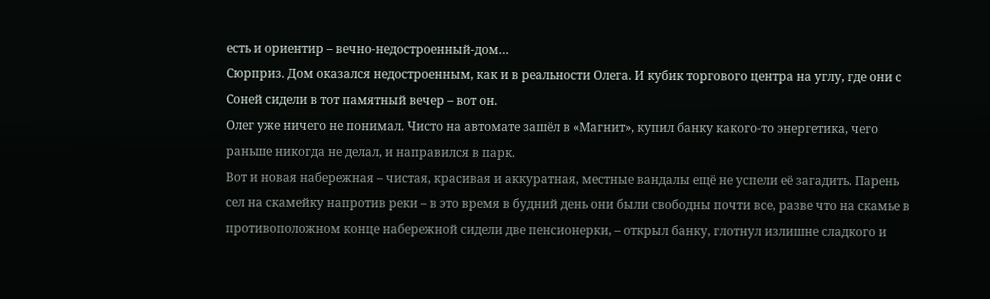есть и ориентир – вечно-недостроенный-дом…
Сюрприз. Дом оказался недостроенным, как и в реальности Олега. И кубик торгового центра на углу, где они с Соней сидели в тот памятный вечер – вот он.
Олег уже ничего не понимал. Чисто на автомате зашёл в «Магнит», купил банку какого-то энергетика, чего раньше никогда не делал, и направился в парк.
Вот и новая набережная – чистая, красивая и аккуратная, местные вандалы ещё не успели её загадить. Парень сел на скамейку напротив реки – в это время в будний день они были свободны почти все, разве что на скамье в противоположном конце набережной сидели две пенсионерки, – открыл банку, глотнул излишне сладкого и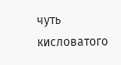чуть кисловатого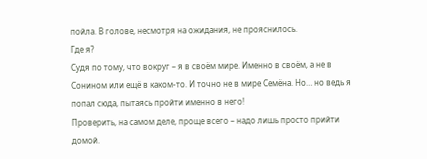пойла. В голове, несмотря на ожидания, не прояснилось.
Где я?
Судя по тому, что вокруг – я в своём мире. Именно в своём, а не в Сонином или ещё в каком-то. И точно не в мире Семёна. Но… но ведь я попал сюда, пытаясь пройти именно в него!
Проверить, на самом деле, проще всего – надо лишь просто прийти домой.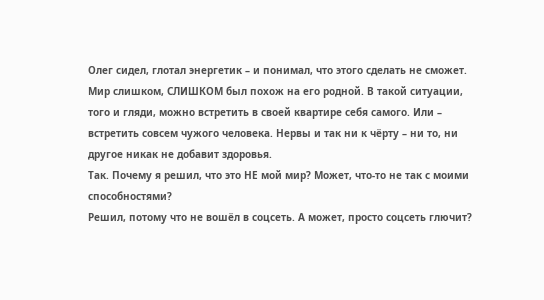Олег сидел, глотал энергетик – и понимал, что этого сделать не сможет. Мир слишком, СЛИШКОМ был похож на его родной. В такой ситуации, того и гляди, можно встретить в своей квартире себя самого. Или – встретить совсем чужого человека. Нервы и так ни к чёрту – ни то, ни другое никак не добавит здоровья.
Так. Почему я решил, что это НЕ мой мир? Может, что-то не так с моими способностями?
Решил, потому что не вошёл в соцсеть. А может, просто соцсеть глючит?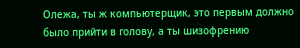Олежа, ты ж компьютерщик, это первым должно было прийти в голову, а ты шизофрению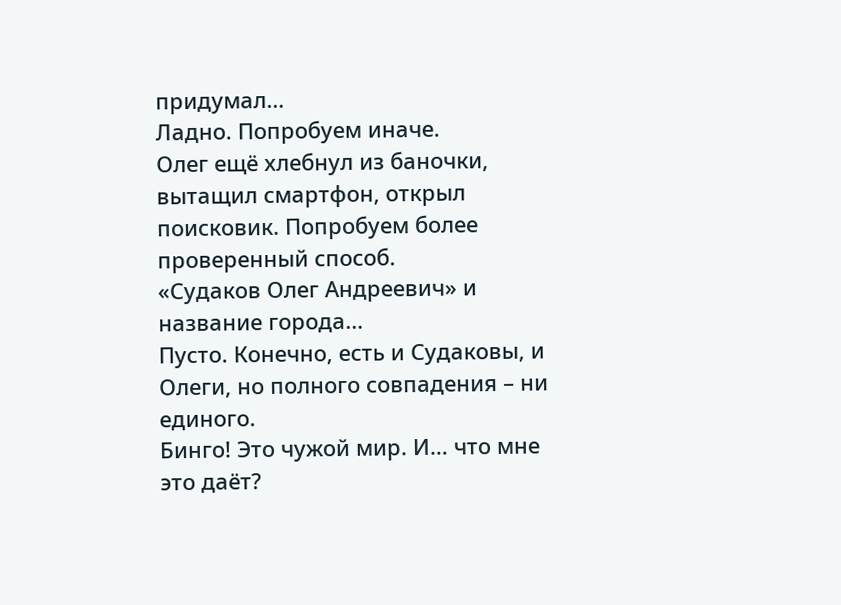придумал…
Ладно. Попробуем иначе.
Олег ещё хлебнул из баночки, вытащил смартфон, открыл поисковик. Попробуем более проверенный способ.
«Судаков Олег Андреевич» и название города…
Пусто. Конечно, есть и Судаковы, и Олеги, но полного совпадения – ни единого.
Бинго! Это чужой мир. И… что мне это даёт?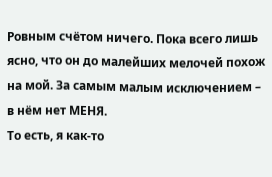Ровным счётом ничего. Пока всего лишь ясно, что он до малейших мелочей похож на мой. За самым малым исключением – в нём нет МЕНЯ.
То есть, я как-то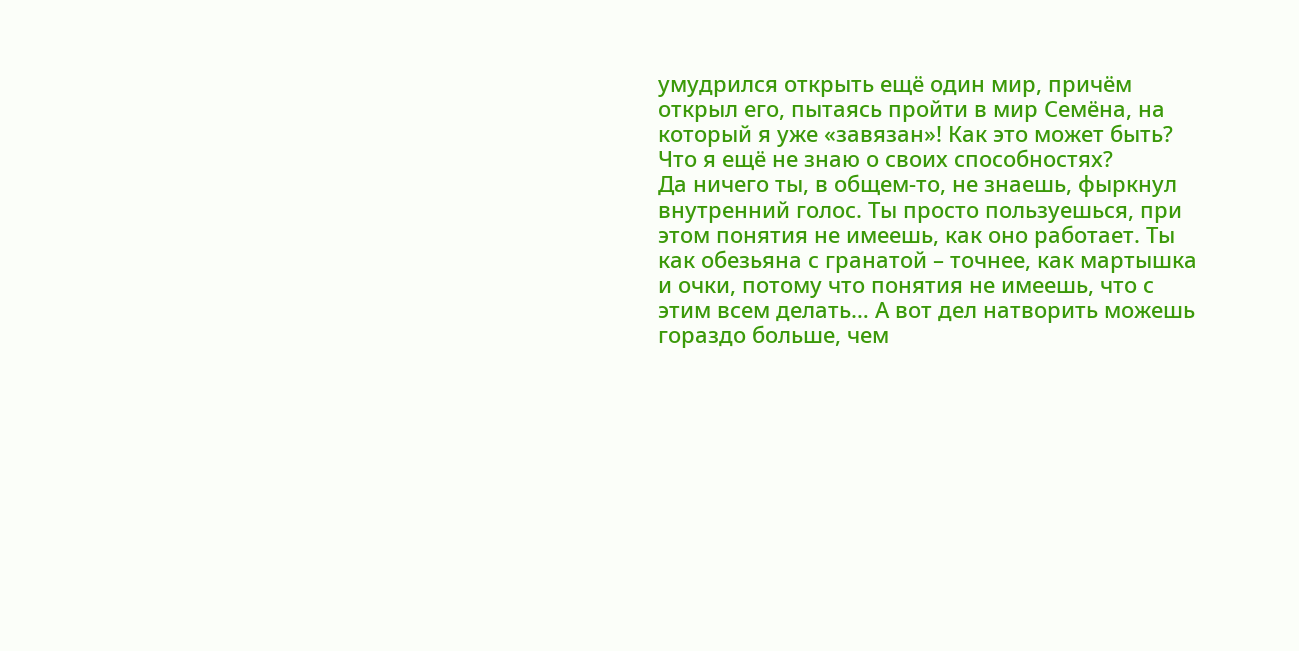умудрился открыть ещё один мир, причём открыл его, пытаясь пройти в мир Семёна, на который я уже «завязан»! Как это может быть? Что я ещё не знаю о своих способностях?
Да ничего ты, в общем-то, не знаешь, фыркнул внутренний голос. Ты просто пользуешься, при этом понятия не имеешь, как оно работает. Ты как обезьяна с гранатой – точнее, как мартышка и очки, потому что понятия не имеешь, что с этим всем делать… А вот дел натворить можешь гораздо больше, чем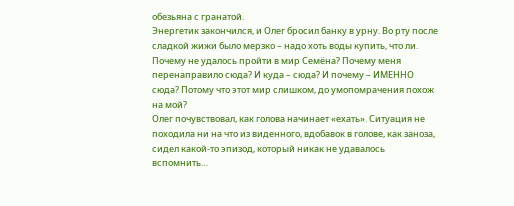обезьяна с гранатой.
Энергетик закончился, и Олег бросил банку в урну. Во рту после сладкой жижи было мерзко – надо хоть воды купить, что ли.
Почему не удалось пройти в мир Семёна? Почему меня перенаправило сюда? И куда – сюда? И почему – ИМЕННО сюда? Потому что этот мир слишком, до умопомрачения похож на мой?
Олег почувствовал, как голова начинает «ехать». Ситуация не походила ни на что из виденного, вдобавок в голове, как заноза, сидел какой-то эпизод, который никак не удавалось вспомнить…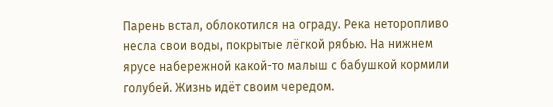Парень встал, облокотился на ограду. Река неторопливо несла свои воды, покрытые лёгкой рябью. На нижнем ярусе набережной какой-то малыш с бабушкой кормили голубей. Жизнь идёт своим чередом.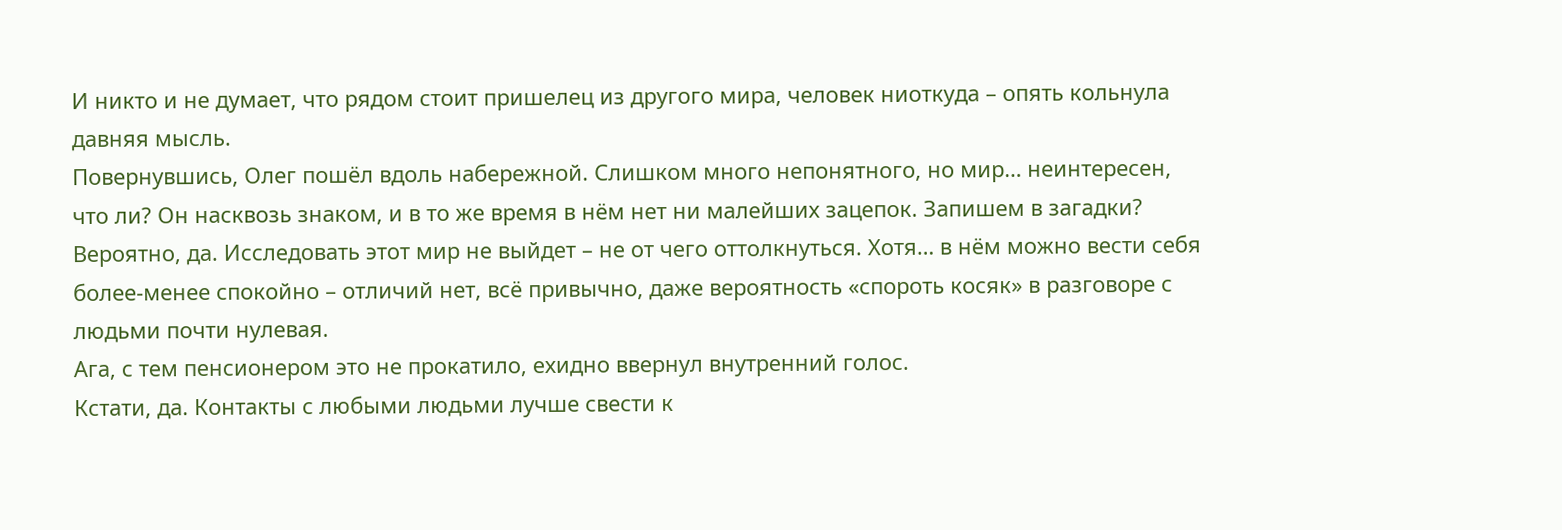И никто и не думает, что рядом стоит пришелец из другого мира, человек ниоткуда – опять кольнула давняя мысль.
Повернувшись, Олег пошёл вдоль набережной. Слишком много непонятного, но мир… неинтересен, что ли? Он насквозь знаком, и в то же время в нём нет ни малейших зацепок. Запишем в загадки? Вероятно, да. Исследовать этот мир не выйдет – не от чего оттолкнуться. Хотя… в нём можно вести себя более-менее спокойно – отличий нет, всё привычно, даже вероятность «спороть косяк» в разговоре с людьми почти нулевая.
Ага, с тем пенсионером это не прокатило, ехидно ввернул внутренний голос.
Кстати, да. Контакты с любыми людьми лучше свести к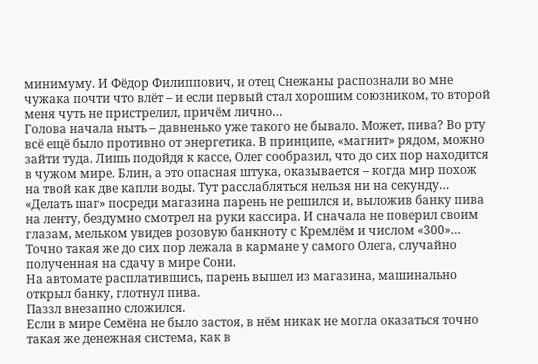минимуму. И Фёдор Филиппович, и отец Снежаны распознали во мне чужака почти что влёт – и если первый стал хорошим союзником, то второй меня чуть не пристрелил, причём лично…
Голова начала ныть – давненько уже такого не бывало. Может, пива? Во рту всё ещё было противно от энергетика. В принципе, «магнит» рядом, можно зайти туда. Лишь подойдя к кассе, Олег сообразил, что до сих пор находится в чужом мире. Блин, а это опасная штука, оказывается – когда мир похож на твой как две капли воды. Тут расслабляться нельзя ни на секунду…
«Делать шаг» посреди магазина парень не решился и, выложив банку пива на ленту, бездумно смотрел на руки кассира. И сначала не поверил своим глазам, мельком увидев розовую банкноту с Кремлём и числом «300»…
Точно такая же до сих пор лежала в кармане у самого Олега, случайно полученная на сдачу в мире Сони.
На автомате расплатившись, парень вышел из магазина, машинально открыл банку, глотнул пива.
Паззл внезапно сложился.
Если в мире Семёна не было застоя, в нём никак не могла оказаться точно такая же денежная система, как в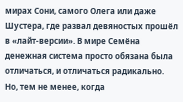мирах Сони, самого Олега или даже Шустера, где развал девяностых прошёл в «лайт-версии». В мире Семёна денежная система просто обязана была отличаться, и отличаться радикально.
Но, тем не менее, когда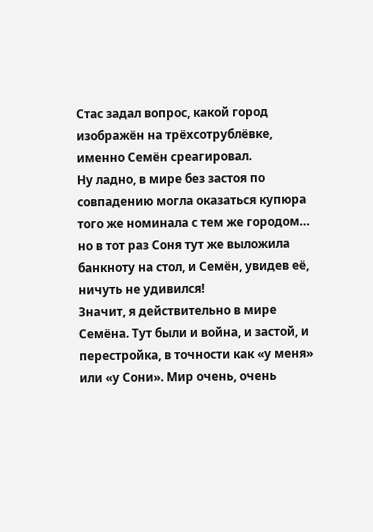Стас задал вопрос, какой город изображён на трёхсотрублёвке, именно Семён среагировал.
Ну ладно, в мире без застоя по совпадению могла оказаться купюра того же номинала с тем же городом… но в тот раз Соня тут же выложила банкноту на стол, и Семён, увидев её, ничуть не удивился!
Значит, я действительно в мире Семёна. Тут были и война, и застой, и перестройка, в точности как «у меня» или «у Сони». Мир очень, очень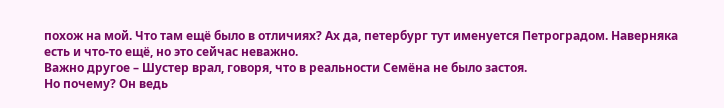похож на мой. Что там ещё было в отличиях? Ах да, петербург тут именуется Петроградом. Наверняка есть и что-то ещё, но это сейчас неважно.
Важно другое – Шустер врал, говоря, что в реальности Семёна не было застоя.
Но почему? Он ведь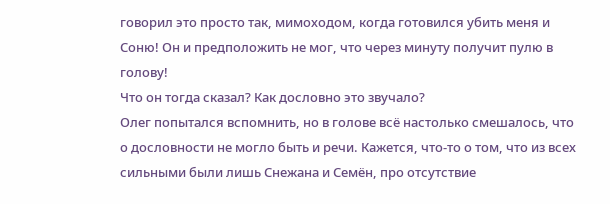говорил это просто так, мимоходом, когда готовился убить меня и Соню! Он и предположить не мог, что через минуту получит пулю в голову!
Что он тогда сказал? Как дословно это звучало?
Олег попытался вспомнить, но в голове всё настолько смешалось, что о дословности не могло быть и речи. Кажется, что-то о том, что из всех сильными были лишь Снежана и Семён, про отсутствие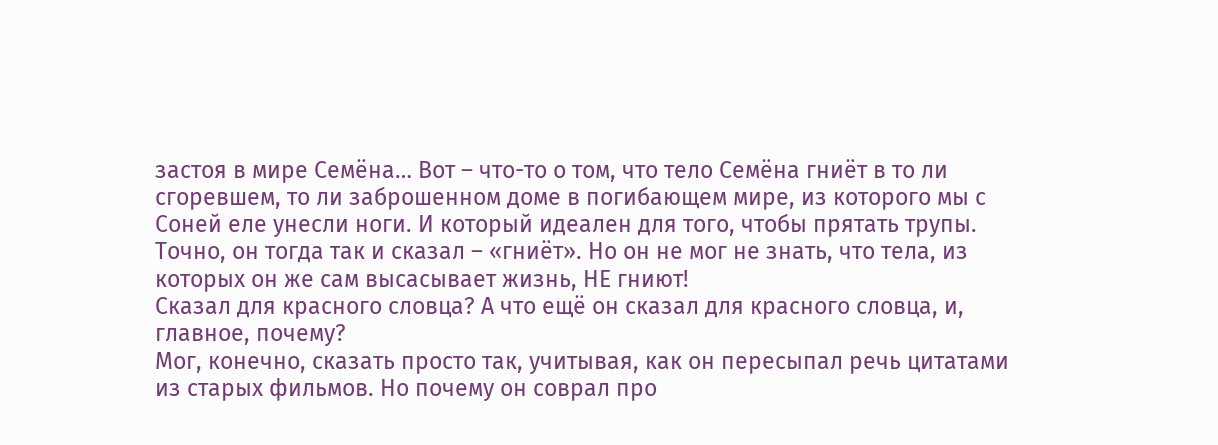застоя в мире Семёна… Вот – что-то о том, что тело Семёна гниёт в то ли сгоревшем, то ли заброшенном доме в погибающем мире, из которого мы с Соней еле унесли ноги. И который идеален для того, чтобы прятать трупы.
Точно, он тогда так и сказал – «гниёт». Но он не мог не знать, что тела, из которых он же сам высасывает жизнь, НЕ гниют!
Сказал для красного словца? А что ещё он сказал для красного словца, и, главное, почему?
Мог, конечно, сказать просто так, учитывая, как он пересыпал речь цитатами из старых фильмов. Но почему он соврал про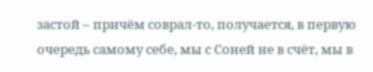застой – причём соврал-то, получается, в первую очередь самому себе, мы с Соней не в счёт, мы в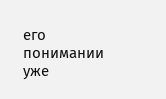его понимании уже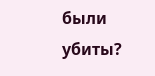были убиты?